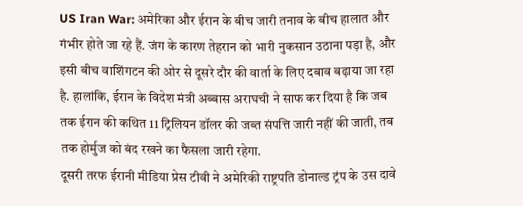US Iran War: अमेरिका और ईरान के बीच जारी तनाव के बीच हालात और गंभीर होते जा रहे हैं. जंग के कारण तेहरान को भारी नुकसान उठाना पड़ा है, और इसी बीच वाशिंगटन की ओर से दूसरे दौर की वार्ता के लिए दबाव बढ़ाया जा रहा है. हालांकि, ईरान के विदेश मंत्री अब्बास अराघची ने साफ कर दिया है कि जब तक ईरान की कथित 11 ट्रिलियन डॉलर की जब्त संपत्ति जारी नहीं की जाती, तब तक होर्मुज को बंद रखने का फैसला जारी रहेगा.
दूसरी तरफ ईरानी मीडिया प्रेस टीवी ने अमेरिकी राष्ट्रपति डोनाल्ड ट्रंप के उस दावे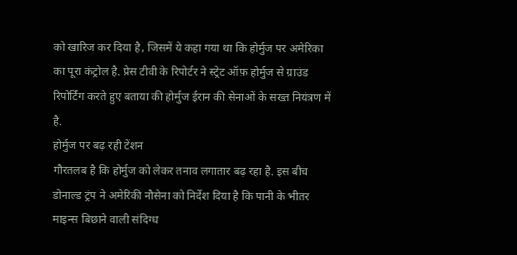को खारिज कर दिया है, जिसमें ये कहा गया था कि होर्मुज पर अमेरिका का पूरा कंट्रोल है. प्रेस टीवी के रिपोर्टर ने स्ट्रेट ऑफ़ होर्मुज से ग्राउंड रिपोर्टिंग करते हुए बताया की होर्मुज ईरान की सेनाओं के सख्त नियंत्रण में है.
होर्मुज पर बढ़ रही टेंशन
गौरतलब है कि होर्मुज को लेकर तनाव लगातार बढ़ रहा है. इस बीच डोनाल्ड ट्रंप ने अमेरिकी नौसेना को निर्देश दिया है कि पानी के भीतर माइन्स बिछाने वाली संदिग्ध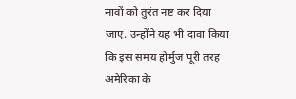नावों को तुरंत नष्ट कर दिया जाए. उन्होंने यह भी दावा किया कि इस समय होर्मुज पूरी तरह अमेरिका के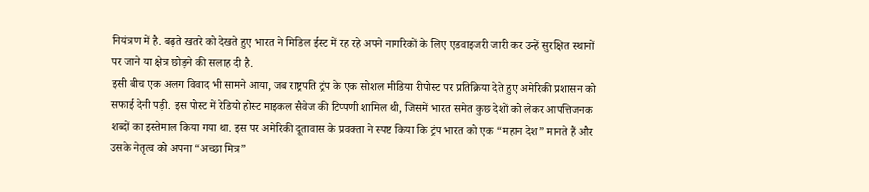नियंत्रण में है. बढ़ते खतरे को देखते हुए भारत ने मिडिल ईस्ट में रह रहे अपने नागरिकों के लिए एडवाइजरी जारी कर उन्हें सुरक्षित स्थानों पर जाने या क्षेत्र छोड़ने की सलाह दी है.
इसी बीच एक अलग विवाद भी सामने आया, जब राष्ट्रपति ट्रंप के एक सोशल मीडिया रीपोस्ट पर प्रतिक्रिया देते हुए अमेरिकी प्रशासन को सफाई देनी पड़ी. इस पोस्ट में रेडियो होस्ट माइकल सैवेज की टिप्पणी शामिल थी, जिसमें भारत समेत कुछ देशों को लेकर आपत्तिजनक शब्दों का इस्तेमाल किया गया था. इस पर अमेरिकी दूतावास के प्रवक्ता ने स्पष्ट किया कि ट्रंप भारत को एक “महान देश” मानते हैं और उसके नेतृत्व को अपना “अच्छा मित्र”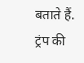बताते हैं.
ट्रंप की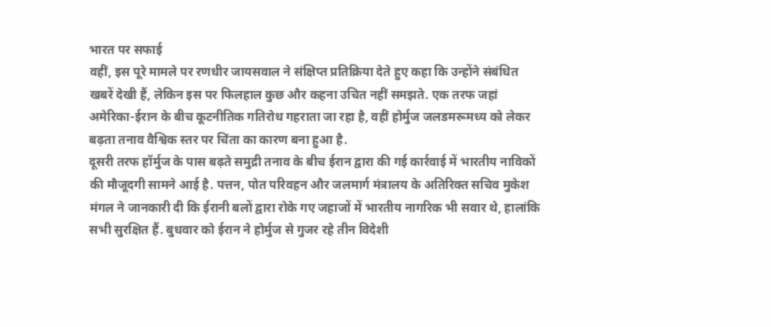भारत पर सफाई
वहीं, इस पूरे मामले पर रणधीर जायसवाल ने संक्षिप्त प्रतिक्रिया देते हुए कहा कि उन्होंने संबंधित खबरें देखी हैं, लेकिन इस पर फिलहाल कुछ और कहना उचित नहीं समझते. एक तरफ जहां अमेरिका-ईरान के बीच कूटनीतिक गतिरोध गहराता जा रहा है, वहीं होर्मुज जलडमरूमध्य को लेकर बढ़ता तनाव वैश्विक स्तर पर चिंता का कारण बना हुआ है.
दूसरी तरफ हॉर्मुज के पास बढ़ते समुद्री तनाव के बीच ईरान द्वारा की गई कार्रवाई में भारतीय नाविकों की मौजूदगी सामने आई है. पत्तन, पोत परिवहन और जलमार्ग मंत्रालय के अतिरिक्त सचिव मुकेश मंगल ने जानकारी दी कि ईरानी बलों द्वारा रोके गए जहाजों में भारतीय नागरिक भी सवार थे, हालांकि सभी सुरक्षित हैं. बुधवार को ईरान ने होर्मुज से गुजर रहे तीन विदेशी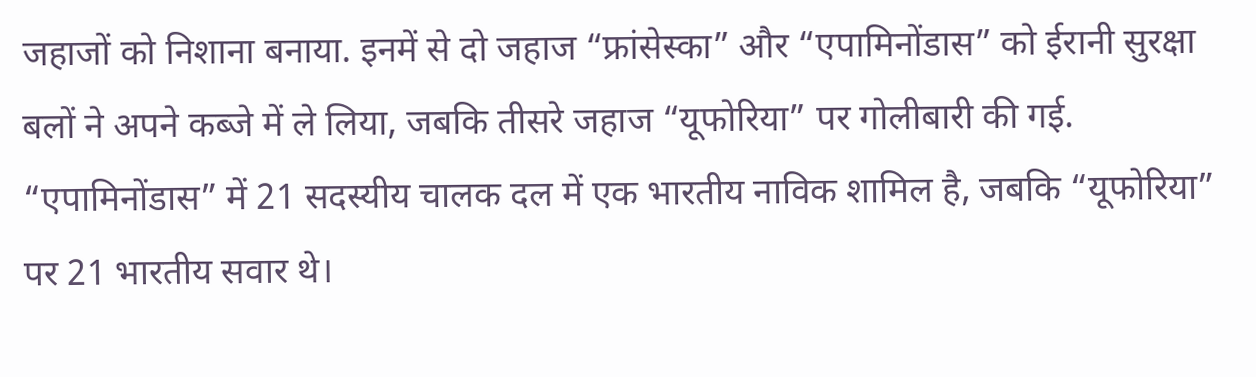जहाजों को निशाना बनाया. इनमें से दो जहाज “फ्रांसेस्का” और “एपामिनोंडास” को ईरानी सुरक्षा बलों ने अपने कब्जे में ले लिया, जबकि तीसरे जहाज “यूफोरिया” पर गोलीबारी की गई.
“एपामिनोंडास” में 21 सदस्यीय चालक दल में एक भारतीय नाविक शामिल है, जबकि “यूफोरिया” पर 21 भारतीय सवार थे।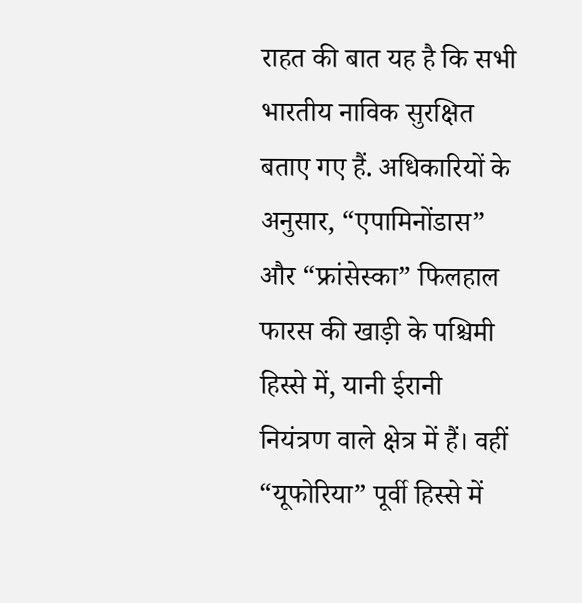राहत की बात यह है कि सभी भारतीय नाविक सुरक्षित बताए गए हैं. अधिकारियों के अनुसार, “एपामिनोंडास” और “फ्रांसेस्का” फिलहाल फारस की खाड़ी के पश्चिमी हिस्से में, यानी ईरानी नियंत्रण वाले क्षेत्र में हैं। वहीं “यूफोरिया” पूर्वी हिस्से में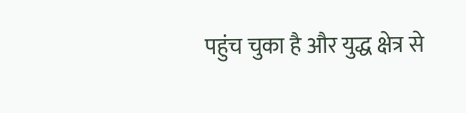पहुंच चुका है और युद्ध क्षेत्र से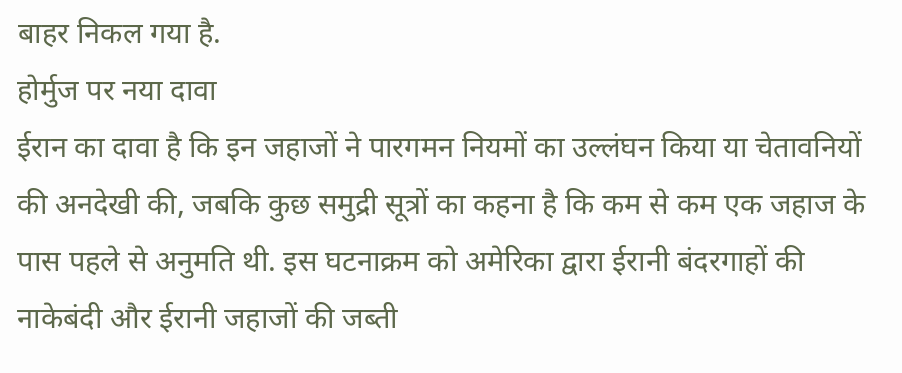बाहर निकल गया है.
होर्मुज पर नया दावा
ईरान का दावा है कि इन जहाजों ने पारगमन नियमों का उल्लंघन किया या चेतावनियों की अनदेखी की, जबकि कुछ समुद्री सूत्रों का कहना है कि कम से कम एक जहाज के पास पहले से अनुमति थी. इस घटनाक्रम को अमेरिका द्वारा ईरानी बंदरगाहों की नाकेबंदी और ईरानी जहाजों की जब्ती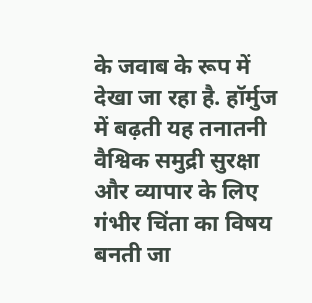के जवाब के रूप में देखा जा रहा है. हॉर्मुज में बढ़ती यह तनातनी वैश्विक समुद्री सुरक्षा और व्यापार के लिए गंभीर चिंता का विषय बनती जा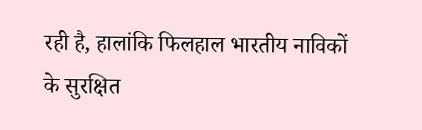रही है, हालांकि फिलहाल भारतीय नाविकों के सुरक्षित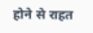होने से राहत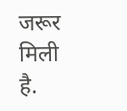जरूर मिली है.